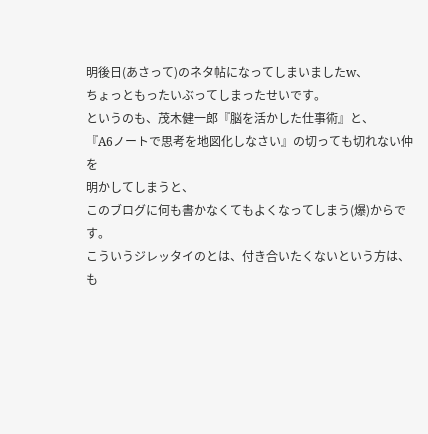明後日(あさって)のネタ帖になってしまいましたw、
ちょっともったいぶってしまったせいです。
というのも、茂木健一郎『脳を活かした仕事術』と、
『A6ノートで思考を地図化しなさい』の切っても切れない仲を
明かしてしまうと、
このブログに何も書かなくてもよくなってしまう(爆)からです。
こういうジレッタイのとは、付き合いたくないという方は、
も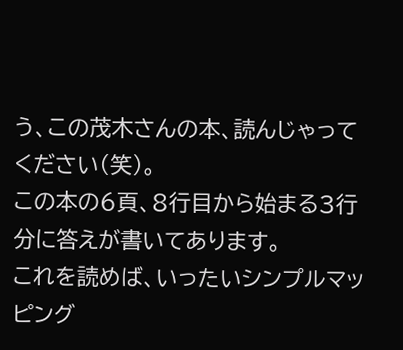う、この茂木さんの本、読んじゃってください(笑)。
この本の6頁、8行目から始まる3行分に答えが書いてあります。
これを読めば、いったいシンプルマッピング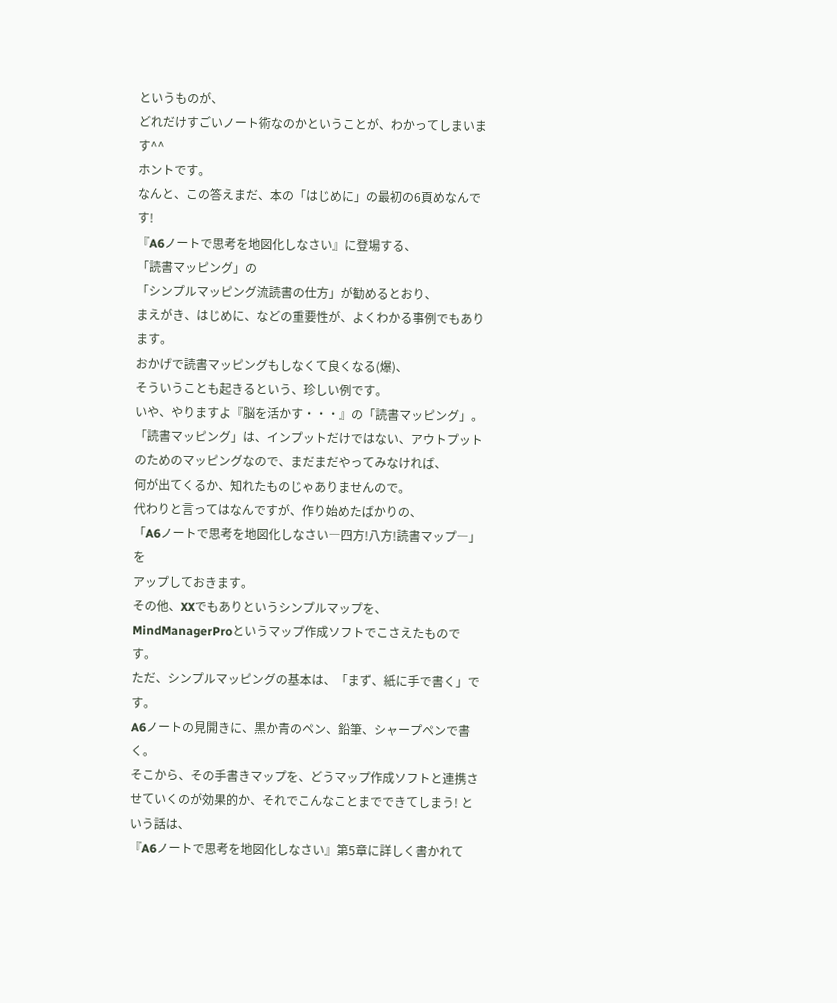というものが、
どれだけすごいノート術なのかということが、わかってしまいます^^
ホントです。
なんと、この答えまだ、本の「はじめに」の最初の6頁めなんです!
『A6ノートで思考を地図化しなさい』に登場する、
「読書マッピング」の
「シンプルマッピング流読書の仕方」が勧めるとおり、
まえがき、はじめに、などの重要性が、よくわかる事例でもあります。
おかげで読書マッピングもしなくて良くなる(爆)、
そういうことも起きるという、珍しい例です。
いや、やりますよ『脳を活かす・・・』の「読書マッピング」。
「読書マッピング」は、インプットだけではない、アウトプット
のためのマッピングなので、まだまだやってみなければ、
何が出てくるか、知れたものじゃありませんので。
代わりと言ってはなんですが、作り始めたばかりの、
「A6ノートで思考を地図化しなさい―四方!八方!読書マップ―」を
アップしておきます。
その他、XXでもありというシンプルマップを、
MindManagerProというマップ作成ソフトでこさえたものです。
ただ、シンプルマッピングの基本は、「まず、紙に手で書く」です。
A6ノートの見開きに、黒か青のペン、鉛筆、シャープペンで書く。
そこから、その手書きマップを、どうマップ作成ソフトと連携させていくのが効果的か、それでこんなことまでできてしまう! という話は、
『A6ノートで思考を地図化しなさい』第5章に詳しく書かれて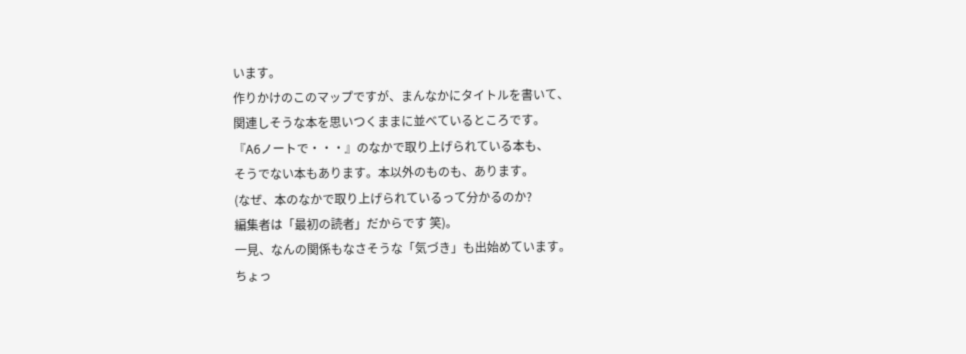います。
作りかけのこのマップですが、まんなかにタイトルを書いて、
関連しそうな本を思いつくままに並べているところです。
『A6ノートで・・・』のなかで取り上げられている本も、
そうでない本もあります。本以外のものも、あります。
(なぜ、本のなかで取り上げられているって分かるのか?
編集者は「最初の読者」だからです 笑)。
一見、なんの関係もなさそうな「気づき」も出始めています。
ちょっ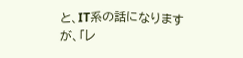と、IT系の話になりますが、「レ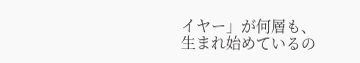イヤー」が何層も、
生まれ始めているの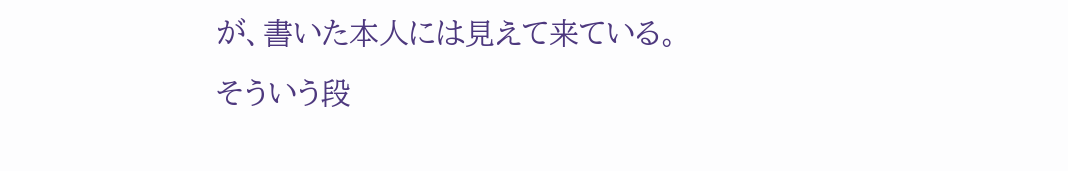が、書いた本人には見えて来ている。
そういう段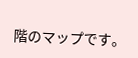階のマップです。